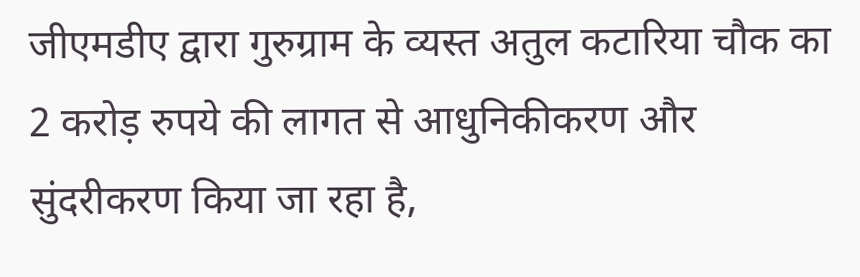जीएमडीए द्वारा गुरुग्राम के व्यस्त अतुल कटारिया चौक का 2 करोड़ रुपये की लागत से आधुनिकीकरण और सुंदरीकरण किया जा रहा है,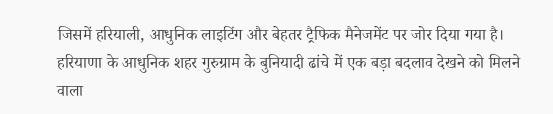जिसमें हरियाली, आधुनिक लाइटिंग और बेहतर ट्रैफिक मैनेजमेंट पर जोर दिया गया है।
हरियाणा के आधुनिक शहर गुरुग्राम के बुनियादी ढांचे में एक बड़ा बदलाव देखने को मिलने वाला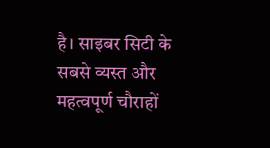है। साइबर सिटी के सबसे व्यस्त और महत्वपूर्ण चौराहों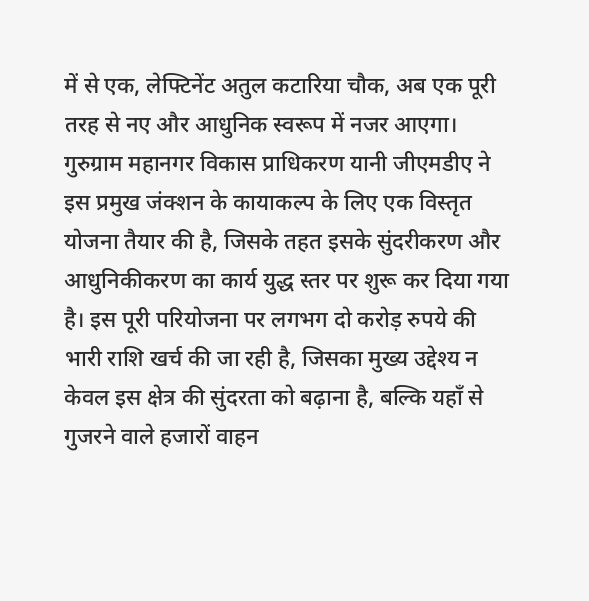में से एक, लेफ्टिनेंट अतुल कटारिया चौक, अब एक पूरी तरह से नए और आधुनिक स्वरूप में नजर आएगा। गुरुग्राम महानगर विकास प्राधिकरण यानी जीएमडीए ने इस प्रमुख जंक्शन के कायाकल्प के लिए एक विस्तृत योजना तैयार की है, जिसके तहत इसके सुंदरीकरण और आधुनिकीकरण का कार्य युद्ध स्तर पर शुरू कर दिया गया है। इस पूरी परियोजना पर लगभग दो करोड़ रुपये की भारी राशि खर्च की जा रही है, जिसका मुख्य उद्देश्य न केवल इस क्षेत्र की सुंदरता को बढ़ाना है, बल्कि यहाँ से गुजरने वाले हजारों वाहन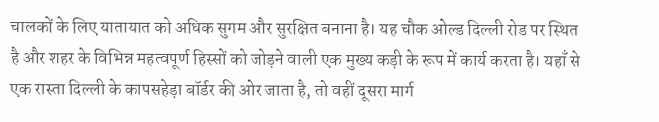चालकों के लिए यातायात को अधिक सुगम और सुरक्षित बनाना है। यह चौक ओल्ड दिल्ली रोड पर स्थित है और शहर के विभिन्न महत्वपूर्ण हिस्सों को जोड़ने वाली एक मुख्य कड़ी के रूप में कार्य करता है। यहाँ से एक रास्ता दिल्ली के कापसहेड़ा बॉर्डर की ओर जाता है, तो वहीं दूसरा मार्ग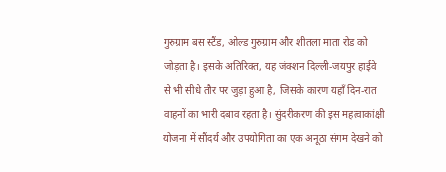गुरुग्राम बस स्टैंड, ओल्ड गुरुग्राम और शीतला माता रोड को जोड़ता है। इसके अतिरिक्त, यह जंक्शन दिल्ली-जयपुर हाईवे से भी सीधे तौर पर जुड़ा हुआ है, जिसके कारण यहाँ दिन-रात वाहनों का भारी दबाव रहता है। सुंदरीकरण की इस महत्वाकांक्षी योजना में सौंदर्य और उपयोगिता का एक अनूठा संगम देखने को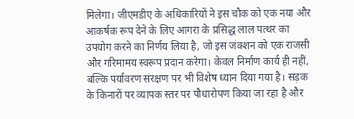मिलेगा। जीएमडीए के अधिकारियों ने इस चौक को एक नया और आकर्षक रूप देने के लिए आगरा के प्रसिद्ध लाल पत्थर का उपयोग करने का निर्णय लिया है, जो इस जंक्शन को एक राजसी और गरिमामय स्वरूप प्रदान करेगा। केवल निर्माण कार्य ही नहीं, बल्कि पर्यावरण संरक्षण पर भी विशेष ध्यान दिया गया है। सड़क के किनारों पर व्यापक स्तर पर पौधारोपण किया जा रहा है और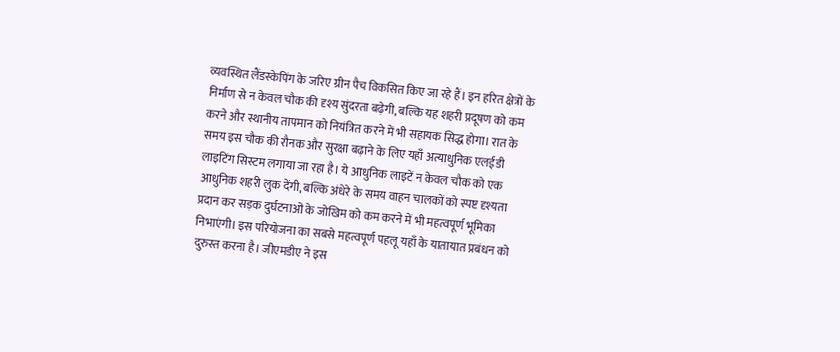व्यवस्थित लैंडस्केपिंग के जरिए ग्रीन पैच विकसित किए जा रहे हैं। इन हरित क्षेत्रों के निर्माण से न केवल चौक की दृश्य सुंदरता बढ़ेगी, बल्कि यह शहरी प्रदूषण को कम करने और स्थानीय तापमान को नियंत्रित करने में भी सहायक सिद्ध होगा। रात के समय इस चौक की रौनक और सुरक्षा बढ़ाने के लिए यहाँ अत्याधुनिक एलईडी लाइटिंग सिस्टम लगाया जा रहा है। ये आधुनिक लाइटें न केवल चौक को एक आधुनिक शहरी लुक देंगी, बल्कि अंधेरे के समय वाहन चालकों को स्पष्ट दृश्यता प्रदान कर सड़क दुर्घटनाओं के जोखिम को कम करने में भी महत्वपूर्ण भूमिका निभाएंगी। इस परियोजना का सबसे महत्वपूर्ण पहलू यहाँ के यातायात प्रबंधन को दुरुस्त करना है। जीएमडीए ने इस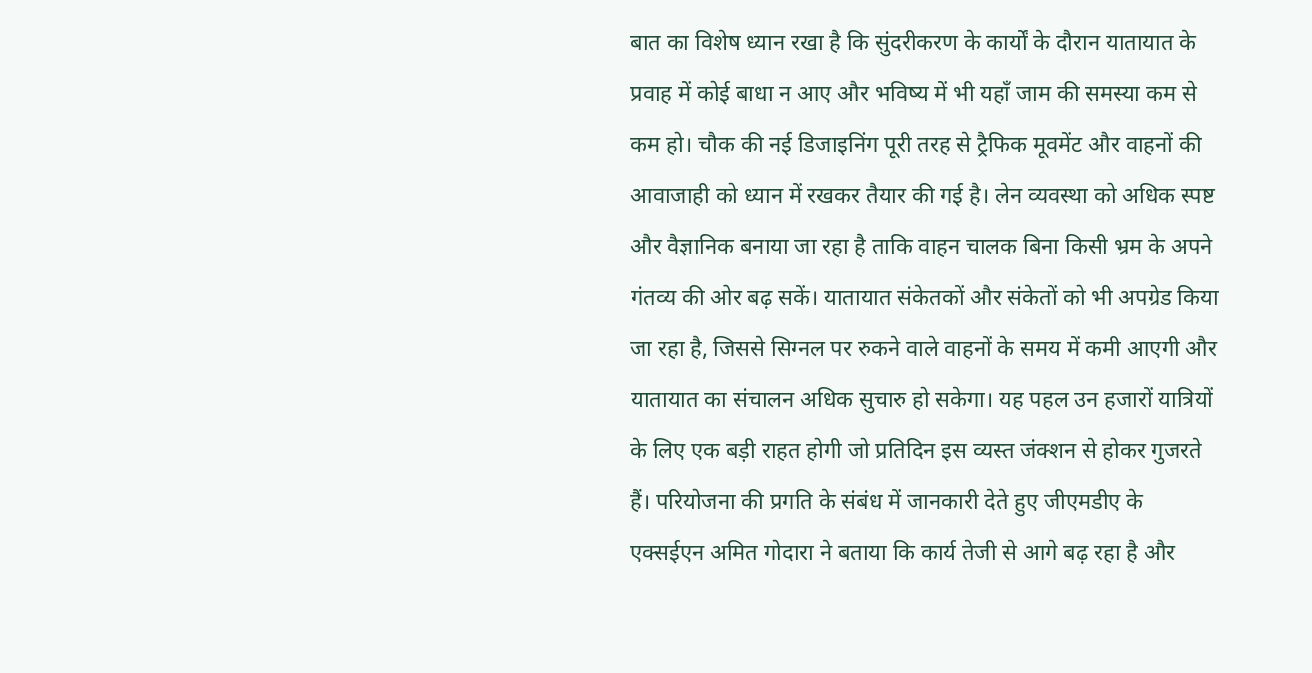बात का विशेष ध्यान रखा है कि सुंदरीकरण के कार्यों के दौरान यातायात के प्रवाह में कोई बाधा न आए और भविष्य में भी यहाँ जाम की समस्या कम से कम हो। चौक की नई डिजाइनिंग पूरी तरह से ट्रैफिक मूवमेंट और वाहनों की आवाजाही को ध्यान में रखकर तैयार की गई है। लेन व्यवस्था को अधिक स्पष्ट और वैज्ञानिक बनाया जा रहा है ताकि वाहन चालक बिना किसी भ्रम के अपने गंतव्य की ओर बढ़ सकें। यातायात संकेतकों और संकेतों को भी अपग्रेड किया जा रहा है, जिससे सिग्नल पर रुकने वाले वाहनों के समय में कमी आएगी और यातायात का संचालन अधिक सुचारु हो सकेगा। यह पहल उन हजारों यात्रियों के लिए एक बड़ी राहत होगी जो प्रतिदिन इस व्यस्त जंक्शन से होकर गुजरते हैं। परियोजना की प्रगति के संबंध में जानकारी देते हुए जीएमडीए के एक्सईएन अमित गोदारा ने बताया कि कार्य तेजी से आगे बढ़ रहा है और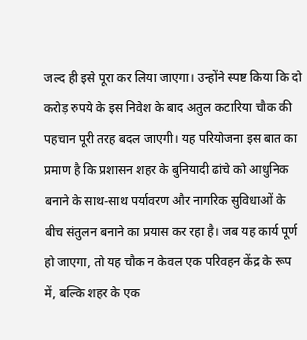जल्द ही इसे पूरा कर लिया जाएगा। उन्होंने स्पष्ट किया कि दो करोड़ रुपये के इस निवेश के बाद अतुल कटारिया चौक की पहचान पूरी तरह बदल जाएगी। यह परियोजना इस बात का प्रमाण है कि प्रशासन शहर के बुनियादी ढांचे को आधुनिक बनाने के साथ-साथ पर्यावरण और नागरिक सुविधाओं के बीच संतुलन बनाने का प्रयास कर रहा है। जब यह कार्य पूर्ण हो जाएगा, तो यह चौक न केवल एक परिवहन केंद्र के रूप में, बल्कि शहर के एक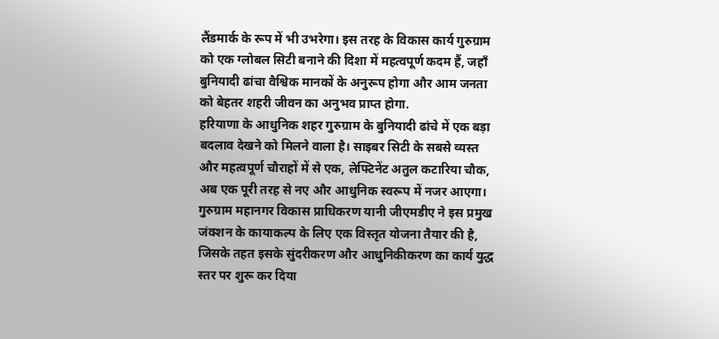लैंडमार्क के रूप में भी उभरेगा। इस तरह के विकास कार्य गुरुग्राम को एक ग्लोबल सिटी बनाने की दिशा में महत्वपूर्ण कदम हैं, जहाँ बुनियादी ढांचा वैश्विक मानकों के अनुरूप होगा और आम जनता को बेहतर शहरी जीवन का अनुभव प्राप्त होगा.
हरियाणा के आधुनिक शहर गुरुग्राम के बुनियादी ढांचे में एक बड़ा बदलाव देखने को मिलने वाला है। साइबर सिटी के सबसे व्यस्त और महत्वपूर्ण चौराहों में से एक, लेफ्टिनेंट अतुल कटारिया चौक, अब एक पूरी तरह से नए और आधुनिक स्वरूप में नजर आएगा। गुरुग्राम महानगर विकास प्राधिकरण यानी जीएमडीए ने इस प्रमुख जंक्शन के कायाकल्प के लिए एक विस्तृत योजना तैयार की है, जिसके तहत इसके सुंदरीकरण और आधुनिकीकरण का कार्य युद्ध स्तर पर शुरू कर दिया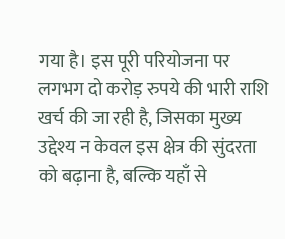गया है। इस पूरी परियोजना पर लगभग दो करोड़ रुपये की भारी राशि खर्च की जा रही है, जिसका मुख्य उद्देश्य न केवल इस क्षेत्र की सुंदरता को बढ़ाना है, बल्कि यहाँ से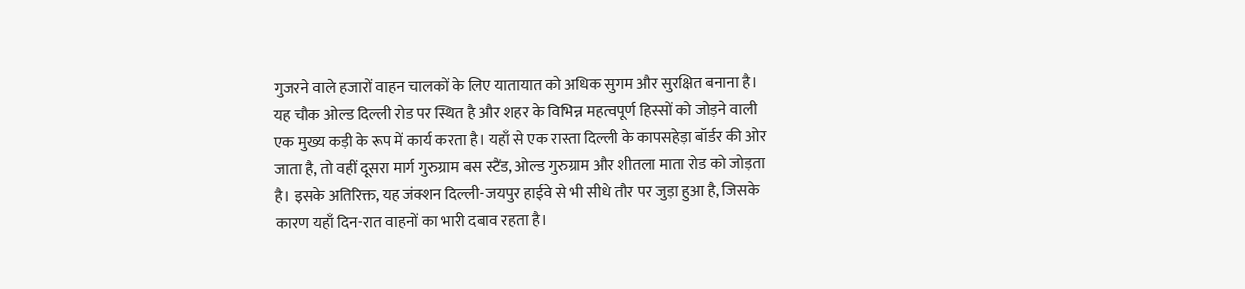गुजरने वाले हजारों वाहन चालकों के लिए यातायात को अधिक सुगम और सुरक्षित बनाना है। यह चौक ओल्ड दिल्ली रोड पर स्थित है और शहर के विभिन्न महत्वपूर्ण हिस्सों को जोड़ने वाली एक मुख्य कड़ी के रूप में कार्य करता है। यहाँ से एक रास्ता दिल्ली के कापसहेड़ा बॉर्डर की ओर जाता है, तो वहीं दूसरा मार्ग गुरुग्राम बस स्टैंड, ओल्ड गुरुग्राम और शीतला माता रोड को जोड़ता है। इसके अतिरिक्त, यह जंक्शन दिल्ली-जयपुर हाईवे से भी सीधे तौर पर जुड़ा हुआ है, जिसके कारण यहाँ दिन-रात वाहनों का भारी दबाव रहता है।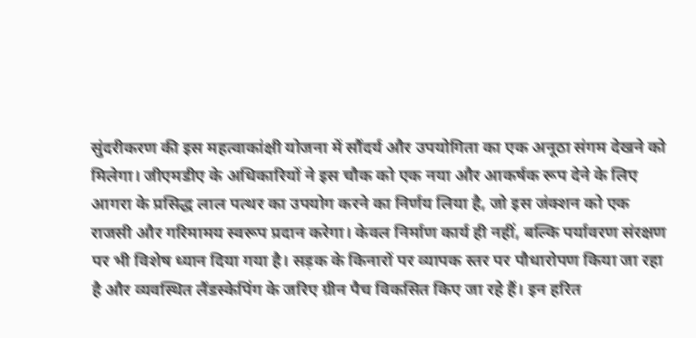सुंदरीकरण की इस महत्वाकांक्षी योजना में सौंदर्य और उपयोगिता का एक अनूठा संगम देखने को मिलेगा। जीएमडीए के अधिकारियों ने इस चौक को एक नया और आकर्षक रूप देने के लिए आगरा के प्रसिद्ध लाल पत्थर का उपयोग करने का निर्णय लिया है, जो इस जंक्शन को एक राजसी और गरिमामय स्वरूप प्रदान करेगा। केवल निर्माण कार्य ही नहीं, बल्कि पर्यावरण संरक्षण पर भी विशेष ध्यान दिया गया है। सड़क के किनारों पर व्यापक स्तर पर पौधारोपण किया जा रहा है और व्यवस्थित लैंडस्केपिंग के जरिए ग्रीन पैच विकसित किए जा रहे हैं। इन हरित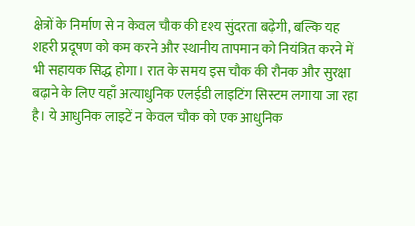क्षेत्रों के निर्माण से न केवल चौक की दृश्य सुंदरता बढ़ेगी, बल्कि यह शहरी प्रदूषण को कम करने और स्थानीय तापमान को नियंत्रित करने में भी सहायक सिद्ध होगा। रात के समय इस चौक की रौनक और सुरक्षा बढ़ाने के लिए यहाँ अत्याधुनिक एलईडी लाइटिंग सिस्टम लगाया जा रहा है। ये आधुनिक लाइटें न केवल चौक को एक आधुनिक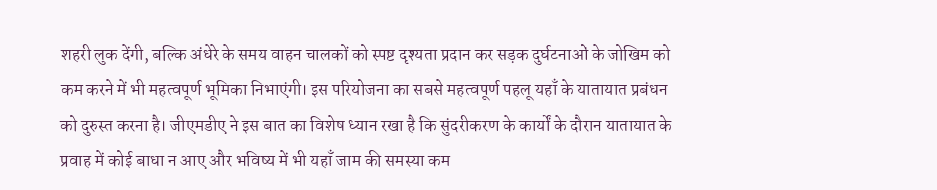शहरी लुक देंगी, बल्कि अंधेरे के समय वाहन चालकों को स्पष्ट दृश्यता प्रदान कर सड़क दुर्घटनाओं के जोखिम को कम करने में भी महत्वपूर्ण भूमिका निभाएंगी। इस परियोजना का सबसे महत्वपूर्ण पहलू यहाँ के यातायात प्रबंधन को दुरुस्त करना है। जीएमडीए ने इस बात का विशेष ध्यान रखा है कि सुंदरीकरण के कार्यों के दौरान यातायात के प्रवाह में कोई बाधा न आए और भविष्य में भी यहाँ जाम की समस्या कम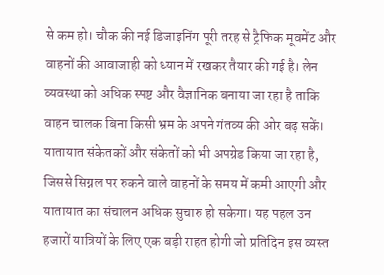से कम हो। चौक की नई डिजाइनिंग पूरी तरह से ट्रैफिक मूवमेंट और वाहनों की आवाजाही को ध्यान में रखकर तैयार की गई है। लेन व्यवस्था को अधिक स्पष्ट और वैज्ञानिक बनाया जा रहा है ताकि वाहन चालक बिना किसी भ्रम के अपने गंतव्य की ओर बढ़ सकें। यातायात संकेतकों और संकेतों को भी अपग्रेड किया जा रहा है, जिससे सिग्नल पर रुकने वाले वाहनों के समय में कमी आएगी और यातायात का संचालन अधिक सुचारु हो सकेगा। यह पहल उन हजारों यात्रियों के लिए एक बड़ी राहत होगी जो प्रतिदिन इस व्यस्त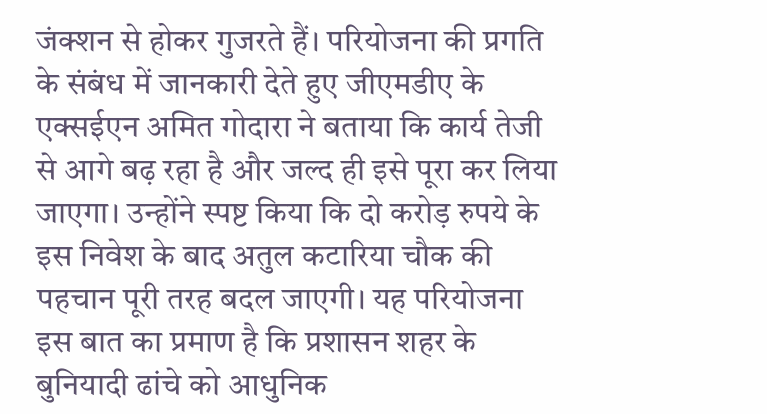जंक्शन से होकर गुजरते हैं। परियोजना की प्रगति के संबंध में जानकारी देते हुए जीएमडीए के एक्सईएन अमित गोदारा ने बताया कि कार्य तेजी से आगे बढ़ रहा है और जल्द ही इसे पूरा कर लिया जाएगा। उन्होंने स्पष्ट किया कि दो करोड़ रुपये के इस निवेश के बाद अतुल कटारिया चौक की पहचान पूरी तरह बदल जाएगी। यह परियोजना इस बात का प्रमाण है कि प्रशासन शहर के बुनियादी ढांचे को आधुनिक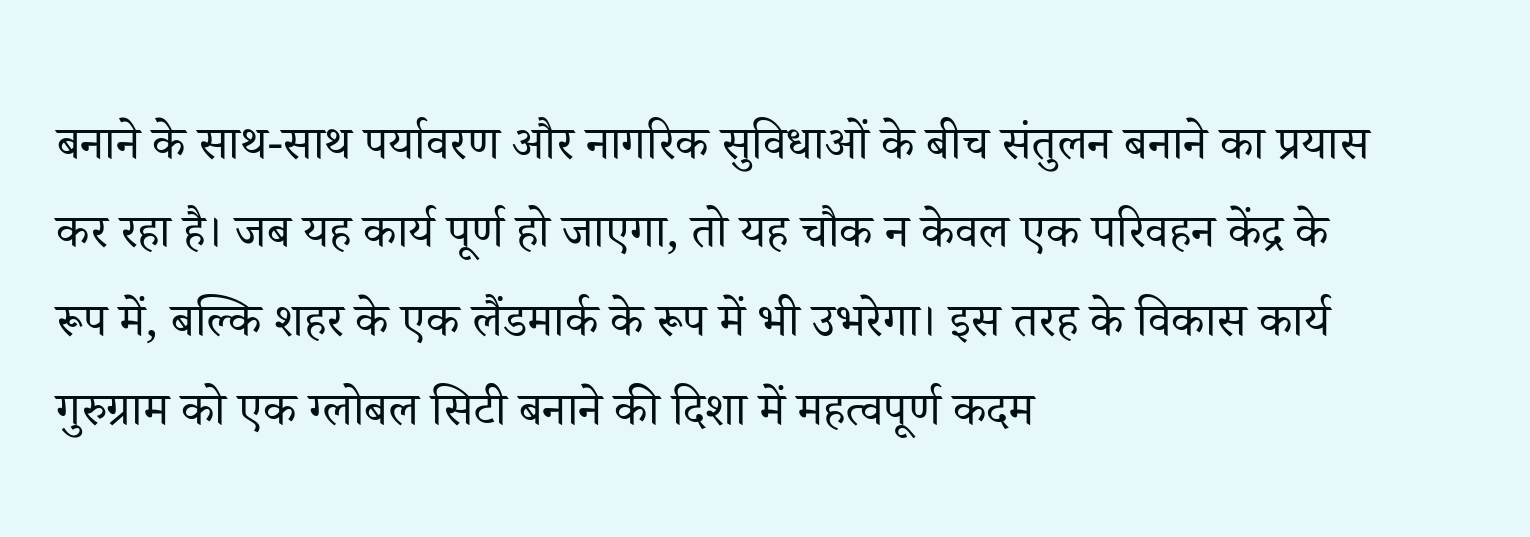बनाने के साथ-साथ पर्यावरण और नागरिक सुविधाओं के बीच संतुलन बनाने का प्रयास कर रहा है। जब यह कार्य पूर्ण हो जाएगा, तो यह चौक न केवल एक परिवहन केंद्र के रूप में, बल्कि शहर के एक लैंडमार्क के रूप में भी उभरेगा। इस तरह के विकास कार्य गुरुग्राम को एक ग्लोबल सिटी बनाने की दिशा में महत्वपूर्ण कदम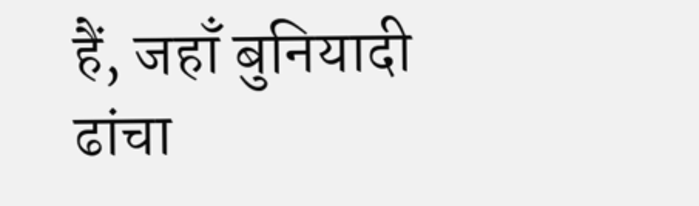हैं, जहाँ बुनियादी ढांचा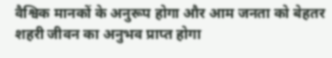वैश्विक मानकों के अनुरूप होगा और आम जनता को बेहतर शहरी जीवन का अनुभव प्राप्त होगा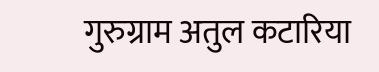गुरुग्राम अतुल कटारिया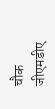चौक जीएमडीए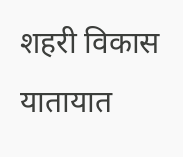शहरी विकास यातायात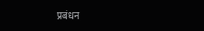प्रबंधन